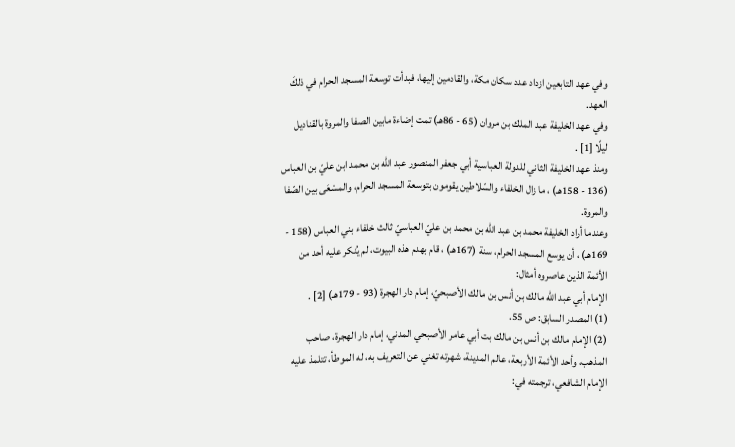وفي عهد التابعين ازداد عدد سكان مكة، والقادمين إليها، فبدأت توسعة المسجد الحرام في ذلكَ العهد.
وفي عهد الخليفة عبد الملك بن مروان (65 - 86هـ) تمت إضاءة مابين الصفا والمروة بالقناديل ليلًا [1] .
ومنذ عهد الخليفة الثاني للدولة العباسية أبي جعفر المنصور عبد الله بن محمد ابن عليّ بن العباس (136 - 158هـ) ، ما زال الخلفاء والسّلاطين يقومون بتوسعة المسجد الحرام، والمسْعَى بين الصّفا والمروة.
وعندما أراد الخليفة محمد بن عبد الله بن محمد بن عليّ العباسيّ ثالث خلفاء بني العباس (158 - 169هـ) ، أن يوسع المسجد الحرام، سنة (167هـ) ، قام بهدم هذه البيوت، لم يُنكر عليه أحد من الأئمة الذين عاصروه أمثال:
الإمام أبي عبد الله مالك بن أنس بن مالك الأصبحيّ، إمام دار الهجرة (93 - 179هـ) [2] .
(1) المصدر السابق: ص 55.
(2) الإمام مالك بن أنس بن مالك بت أبي عامر الأصبحي المدني، إمام دار الهجرة، صاحب المذهب، وأحد الأئمة الأربعة، عالم المدينة، شهرته تغني عن التعريف به، له الموطأ، تتلمذ عليه الإمام الشافعي، ترجمته في: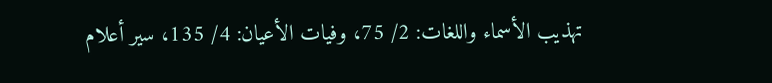تهذيب الأسماء واللغات: 2/ 75، وفيات الأعيان: 4/ 135، سير أعلام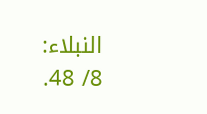النبلاء: 8/ 48.